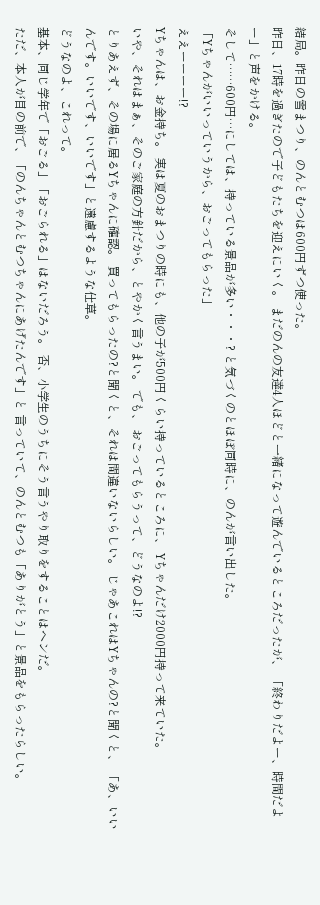結局。昨日の雪まつり、のんとむつは600円ずつ使った。
昨日、17時を過ぎたので子どもたちを迎えにいく。 まだのんの友達4人ほどと一緒になって遊んでいるところだったが、 「終わりだよー、時間だよー」と声をかける。
そして……600円…にしては、持っている景品が多い・・・? と気づくのとほぼ同時に、のんが言い出した。
「Yちゃんがいいっていうから、おごってもらった」
ええーーーー!?
Yちゃんは、お金持ち。 実は夏のおまつりの時にも、他の子が500円くらい持っているところに、 Yちゃんだけ2000円持って来ていた。
いや、それはまぁ、そのご家庭の方針だから、とやかく言うまい。 でも、 おごってもらうって、どうなのよ!?
とりあえず、その場に居るYちゃんに確認。 買ってもらったの?と聞くと、それは間違いないらしい。 じゃあこれはYちゃんの?と聞くと、 「あ、いいんです。いいです、いいです」と遠慮するような仕草。
どうなのよ、これって。
基本、同じ学年で「おごる」「おごられる」はないだろう。 否、小学生のうちにそう言うやり取りをすることはヘンだ。
ただ、本人が目の前で、「のんちゃんとむつちゃんにあげたんです」と 言っていて、のんとむつも「ありがとう」と景品をもらったらしい。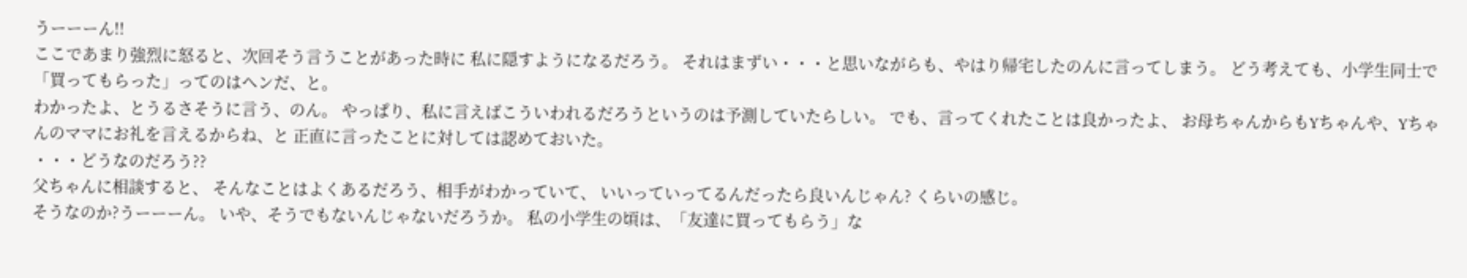うーーーん!!
ここであまり強烈に怒ると、次回そう言うことがあった時に 私に隠すようになるだろう。 それはまずい・・・と思いながらも、やはり帰宅したのんに言ってしまう。 どう考えても、小学生同士で「買ってもらった」ってのはヘンだ、と。
わかったよ、とうるさそうに言う、のん。 やっぱり、私に言えばこういわれるだろうというのは予測していたらしい。 でも、言ってくれたことは良かったよ、 お母ちゃんからもYちゃんや、Yちゃんのママにお礼を言えるからね、と 正直に言ったことに対しては認めておいた。
・・・どうなのだろう??
父ちゃんに相談すると、 そんなことはよくあるだろう、相手がわかっていて、 いいっていってるんだったら良いんじゃん? くらいの感じ。
そうなのか?うーーーん。 いや、そうでもないんじゃないだろうか。 私の小学生の頃は、「友達に買ってもらう」な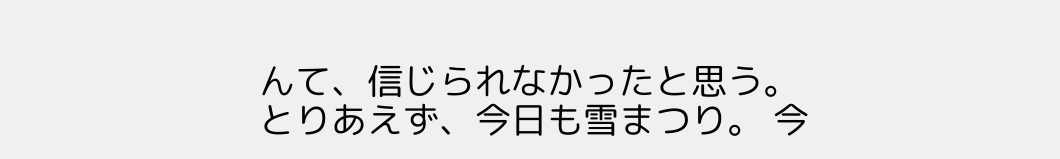んて、信じられなかったと思う。
とりあえず、今日も雪まつり。 今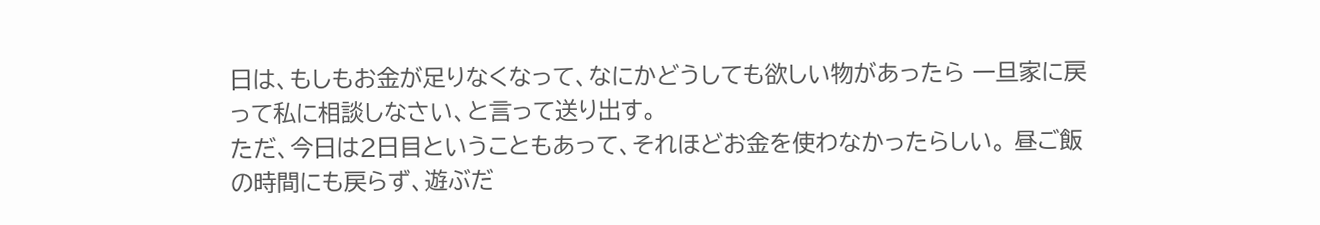日は、もしもお金が足りなくなって、なにかどうしても欲しい物があったら 一旦家に戻って私に相談しなさい、と言って送り出す。
ただ、今日は2日目ということもあって、それほどお金を使わなかったらしい。 昼ご飯の時間にも戻らず、遊ぶだ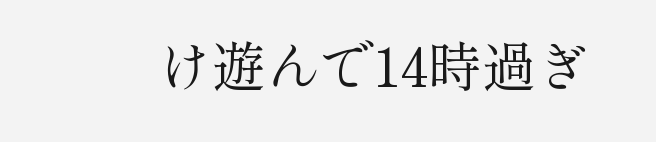け遊んで14時過ぎ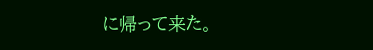に帰って来た。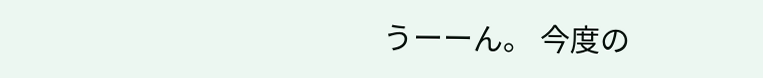うーーん。 今度の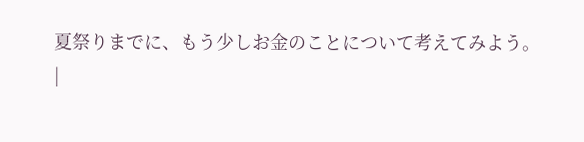夏祭りまでに、もう少しお金のことについて考えてみよう。
|